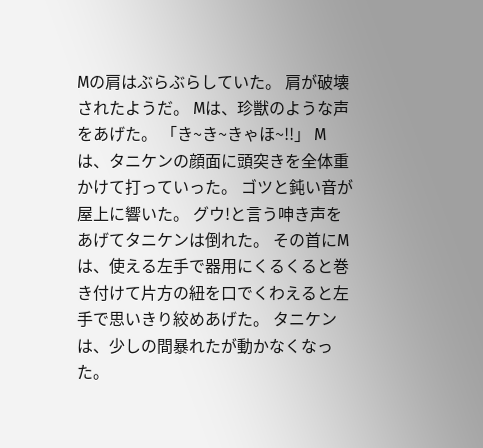Mの肩はぶらぶらしていた。 肩が破壊されたようだ。 Mは、珍獣のような声をあげた。 「き~き~きゃほ~!!」 Mは、タニケンの顔面に頭突きを全体重かけて打っていった。 ゴツと鈍い音が屋上に響いた。 グウ!と言う呻き声をあげてタニケンは倒れた。 その首にMは、使える左手で器用にくるくると巻き付けて片方の紐を口でくわえると左手で思いきり絞めあげた。 タニケンは、少しの間暴れたが動かなくなった。